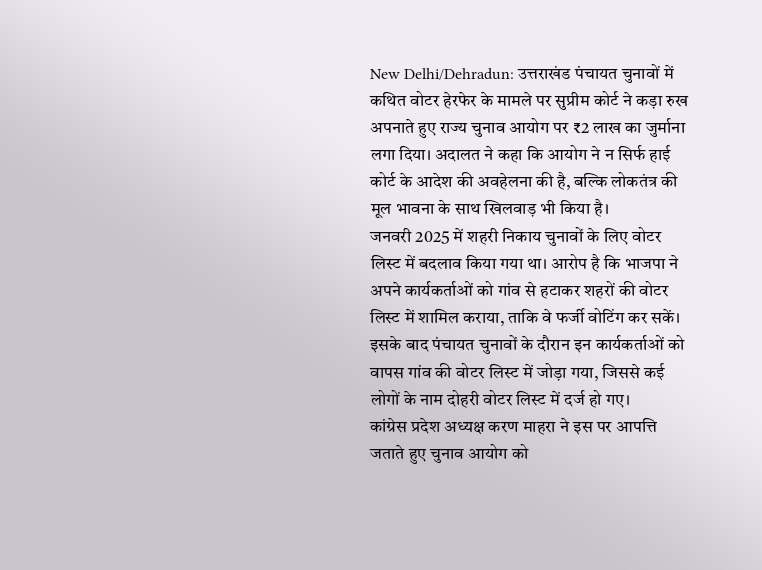New Delhi/Dehradun: उत्तराखंड पंचायत चुनावों में कथित वोटर हेरफेर के मामले पर सुप्रीम कोर्ट ने कड़ा रुख अपनाते हुए राज्य चुनाव आयोग पर ₹2 लाख का जुर्माना लगा दिया। अदालत ने कहा कि आयोग ने न सिर्फ हाई कोर्ट के आदेश की अवहेलना की है, बल्कि लोकतंत्र की मूल भावना के साथ खिलवाड़ भी किया है।
जनवरी 2025 में शहरी निकाय चुनावों के लिए वोटर लिस्ट में बदलाव किया गया था। आरोप है कि भाजपा ने अपने कार्यकर्ताओं को गांव से हटाकर शहरों की वोटर लिस्ट में शामिल कराया, ताकि वे फर्जी वोटिंग कर सकें। इसके बाद पंचायत चुनावों के दौरान इन कार्यकर्ताओं को वापस गांव की वोटर लिस्ट में जोड़ा गया, जिससे कई लोगों के नाम दोहरी वोटर लिस्ट में दर्ज हो गए।
कांग्रेस प्रदेश अध्यक्ष करण माहरा ने इस पर आपत्ति जताते हुए चुनाव आयोग को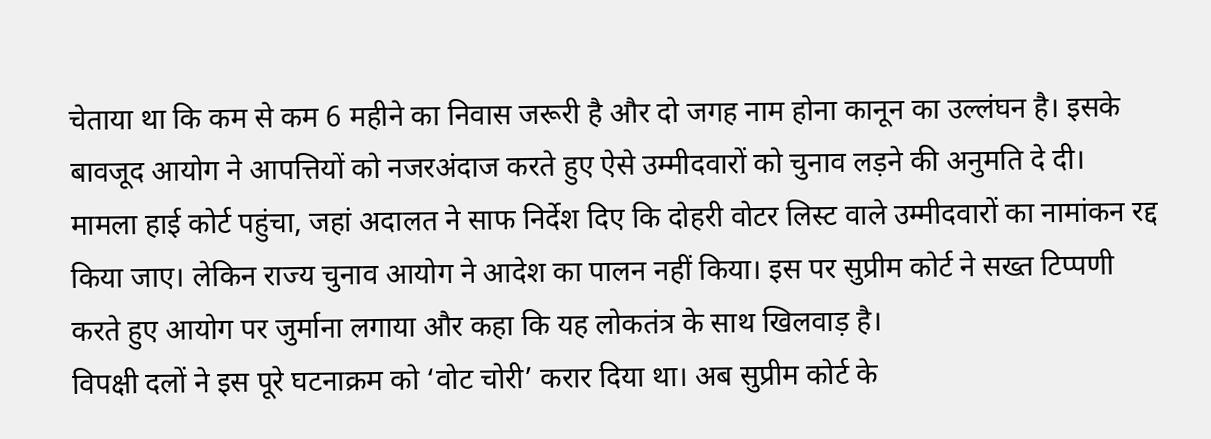चेताया था कि कम से कम 6 महीने का निवास जरूरी है और दो जगह नाम होना कानून का उल्लंघन है। इसके बावजूद आयोग ने आपत्तियों को नजरअंदाज करते हुए ऐसे उम्मीदवारों को चुनाव लड़ने की अनुमति दे दी।
मामला हाई कोर्ट पहुंचा, जहां अदालत ने साफ निर्देश दिए कि दोहरी वोटर लिस्ट वाले उम्मीदवारों का नामांकन रद्द किया जाए। लेकिन राज्य चुनाव आयोग ने आदेश का पालन नहीं किया। इस पर सुप्रीम कोर्ट ने सख्त टिप्पणी करते हुए आयोग पर जुर्माना लगाया और कहा कि यह लोकतंत्र के साथ खिलवाड़ है।
विपक्षी दलों ने इस पूरे घटनाक्रम को ‘वोट चोरी’ करार दिया था। अब सुप्रीम कोर्ट के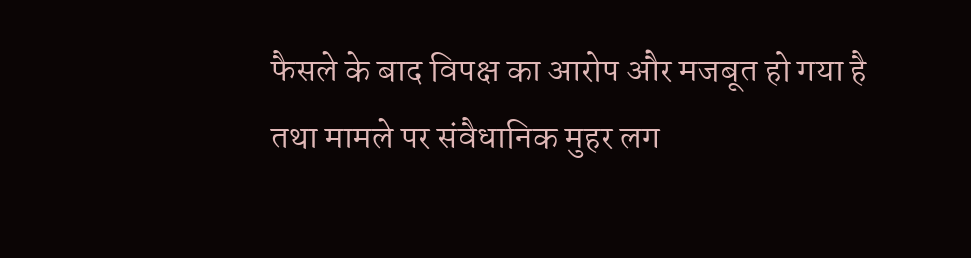फैसले के बाद विपक्ष का आरोप और मजबूत हो गया है तथा मामले पर संवैधानिक मुहर लग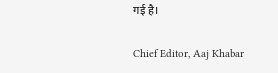गई है।

Chief Editor, Aaj Khabar